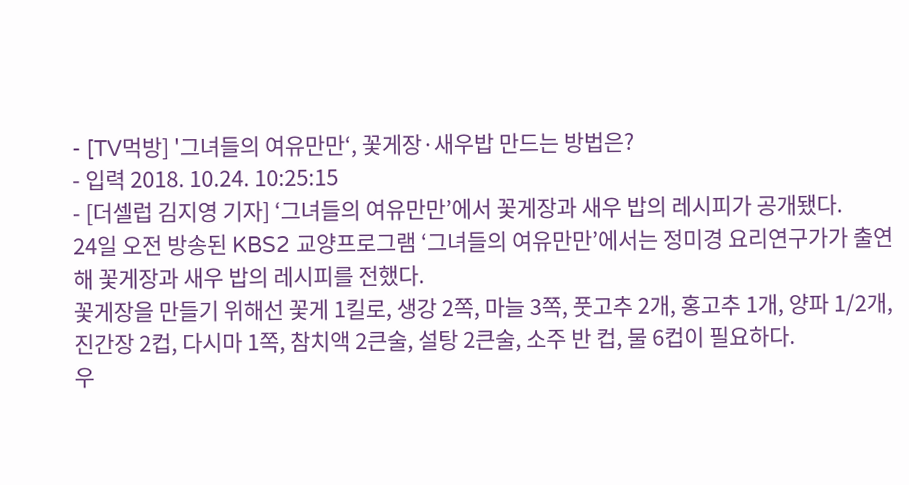- [TV먹방] '그녀들의 여유만만‘, 꽃게장·새우밥 만드는 방법은?
- 입력 2018. 10.24. 10:25:15
- [더셀럽 김지영 기자] ‘그녀들의 여유만만’에서 꽃게장과 새우 밥의 레시피가 공개됐다.
24일 오전 방송된 KBS2 교양프로그램 ‘그녀들의 여유만만’에서는 정미경 요리연구가가 출연해 꽃게장과 새우 밥의 레시피를 전했다.
꽃게장을 만들기 위해선 꽃게 1킬로, 생강 2쪽, 마늘 3쪽, 풋고추 2개, 홍고추 1개, 양파 1/2개, 진간장 2컵, 다시마 1쪽, 참치액 2큰술, 설탕 2큰술, 소주 반 컵, 물 6컵이 필요하다.
우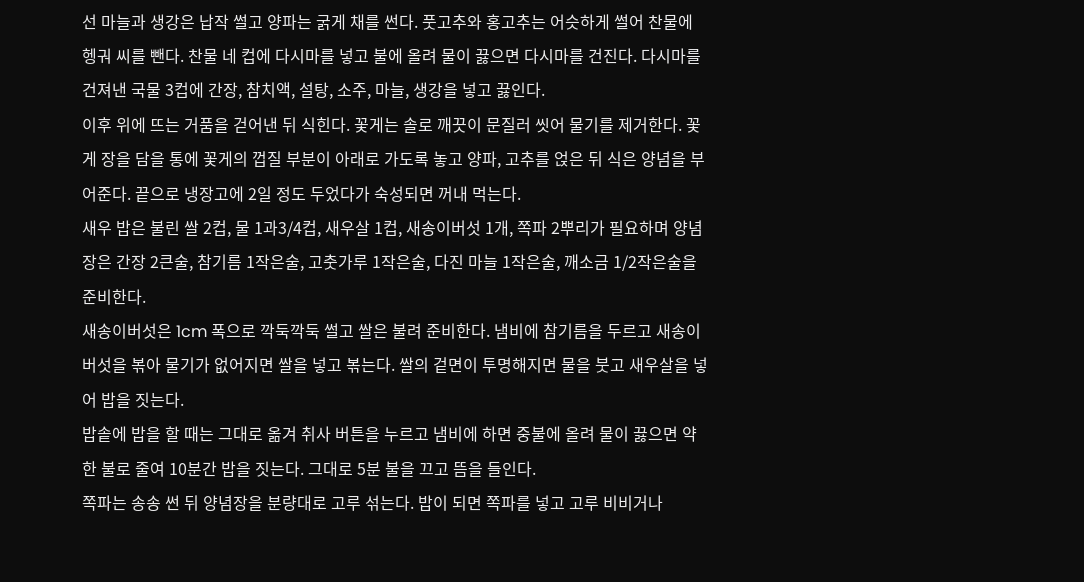선 마늘과 생강은 납작 썰고 양파는 굵게 채를 썬다. 풋고추와 홍고추는 어슷하게 썰어 찬물에 헹궈 씨를 뺀다. 찬물 네 컵에 다시마를 넣고 불에 올려 물이 끓으면 다시마를 건진다. 다시마를 건져낸 국물 3컵에 간장, 참치액, 설탕, 소주, 마늘, 생강을 넣고 끓인다.
이후 위에 뜨는 거품을 걷어낸 뒤 식힌다. 꽃게는 솔로 깨끗이 문질러 씻어 물기를 제거한다. 꽃게 장을 담을 통에 꽃게의 껍질 부분이 아래로 가도록 놓고 양파, 고추를 얹은 뒤 식은 양념을 부어준다. 끝으로 냉장고에 2일 정도 두었다가 숙성되면 꺼내 먹는다.
새우 밥은 불린 쌀 2컵, 물 1과3/4컵, 새우살 1컵, 새송이버섯 1개, 쪽파 2뿌리가 필요하며 양념장은 간장 2큰술, 참기름 1작은술, 고춧가루 1작은술, 다진 마늘 1작은술, 깨소금 1/2작은술을 준비한다.
새송이버섯은 1cm 폭으로 깍둑깍둑 썰고 쌀은 불려 준비한다. 냄비에 참기름을 두르고 새송이버섯을 볶아 물기가 없어지면 쌀을 넣고 볶는다. 쌀의 겉면이 투명해지면 물을 붓고 새우살을 넣어 밥을 짓는다.
밥솥에 밥을 할 때는 그대로 옮겨 취사 버튼을 누르고 냄비에 하면 중불에 올려 물이 끓으면 약한 불로 줄여 10분간 밥을 짓는다. 그대로 5분 불을 끄고 뜸을 들인다.
쪽파는 송송 썬 뒤 양념장을 분량대로 고루 섞는다. 밥이 되면 쪽파를 넣고 고루 비비거나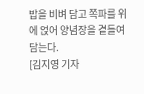밥을 비벼 담고 쪽파를 위에 얹어 양념장을 곁들여 담는다.
[김지영 기자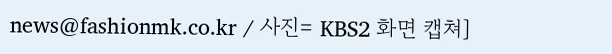news@fashionmk.co.kr / 사진= KBS2 화면 캡쳐]